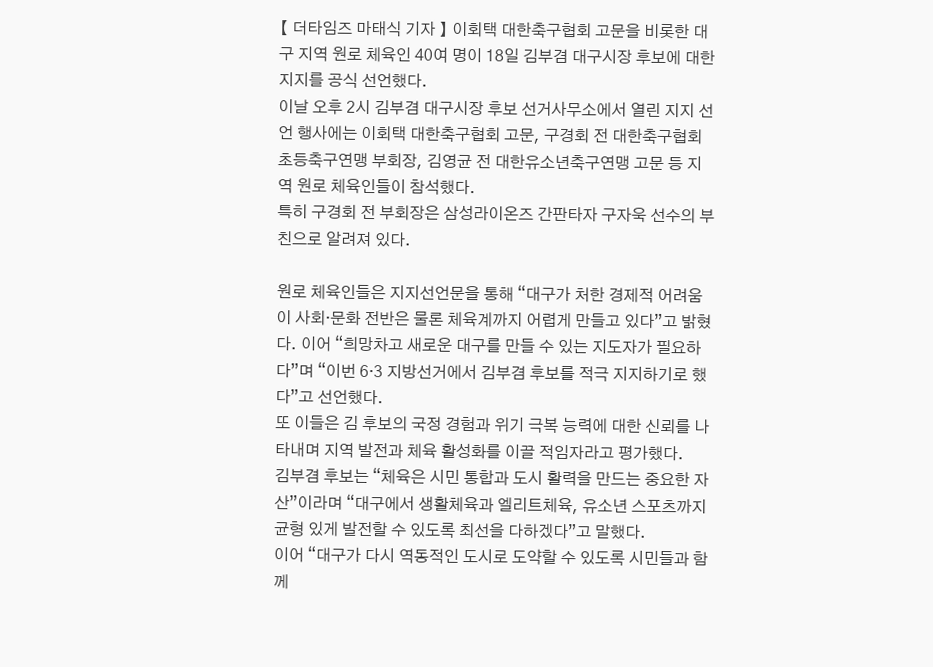【 더타임즈 마태식 기자 】 이회택 대한축구협회 고문을 비롯한 대구 지역 원로 체육인 40여 명이 18일 김부겸 대구시장 후보에 대한 지지를 공식 선언했다.
이날 오후 2시 김부겸 대구시장 후보 선거사무소에서 열린 지지 선언 행사에는 이회택 대한축구협회 고문, 구경회 전 대한축구협회 초등축구연맹 부회장, 김영균 전 대한유소년축구연맹 고문 등 지역 원로 체육인들이 참석했다.
특히 구경회 전 부회장은 삼성라이온즈 간판타자 구자욱 선수의 부친으로 알려져 있다.

원로 체육인들은 지지선언문을 통해 “대구가 처한 경제적 어려움이 사회·문화 전반은 물론 체육계까지 어렵게 만들고 있다”고 밝혔다. 이어 “희망차고 새로운 대구를 만들 수 있는 지도자가 필요하다”며 “이번 6·3 지방선거에서 김부겸 후보를 적극 지지하기로 했다”고 선언했다.
또 이들은 김 후보의 국정 경험과 위기 극복 능력에 대한 신뢰를 나타내며 지역 발전과 체육 활성화를 이끌 적임자라고 평가했다.
김부겸 후보는 “체육은 시민 통합과 도시 활력을 만드는 중요한 자산”이라며 “대구에서 생활체육과 엘리트체육, 유소년 스포츠까지 균형 있게 발전할 수 있도록 최선을 다하겠다”고 말했다.
이어 “대구가 다시 역동적인 도시로 도약할 수 있도록 시민들과 함께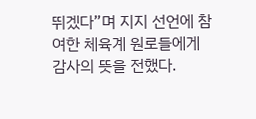뛰겠다”며 지지 선언에 참여한 체육계 원로들에게 감사의 뜻을 전했다.